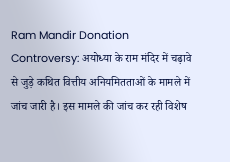Ram Mandir Donation Controversy: अयोध्या के राम मंदिर में चढ़ावे से जुड़े कथित वित्तीय अनियमितताओं के मामले में जांच जारी है। इस मामले की जांच कर रही विशेष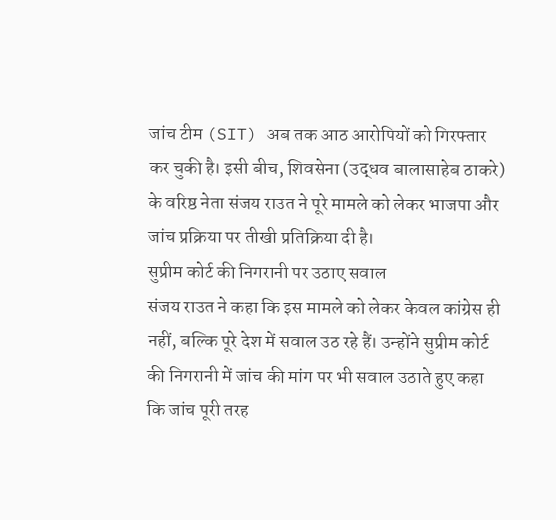जांच टीम (SIT) अब तक आठ आरोपियों को गिरफ्तार कर चुकी है। इसी बीच, शिवसेना (उद्धव बालासाहेब ठाकरे) के वरिष्ठ नेता संजय राउत ने पूरे मामले को लेकर भाजपा और जांच प्रक्रिया पर तीखी प्रतिक्रिया दी है।
सुप्रीम कोर्ट की निगरानी पर उठाए सवाल
संजय राउत ने कहा कि इस मामले को लेकर केवल कांग्रेस ही नहीं, बल्कि पूरे देश में सवाल उठ रहे हैं। उन्होंने सुप्रीम कोर्ट की निगरानी में जांच की मांग पर भी सवाल उठाते हुए कहा कि जांच पूरी तरह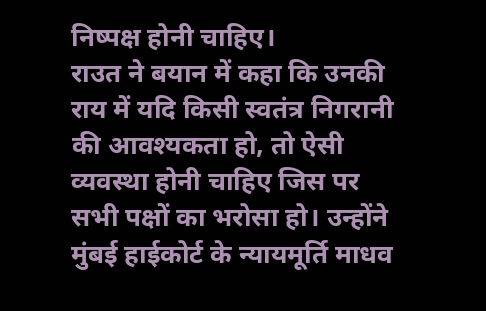निष्पक्ष होनी चाहिए।
राउत ने बयान में कहा कि उनकी राय में यदि किसी स्वतंत्र निगरानी की आवश्यकता हो, तो ऐसी व्यवस्था होनी चाहिए जिस पर सभी पक्षों का भरोसा हो। उन्होंने मुंबई हाईकोर्ट के न्यायमूर्ति माधव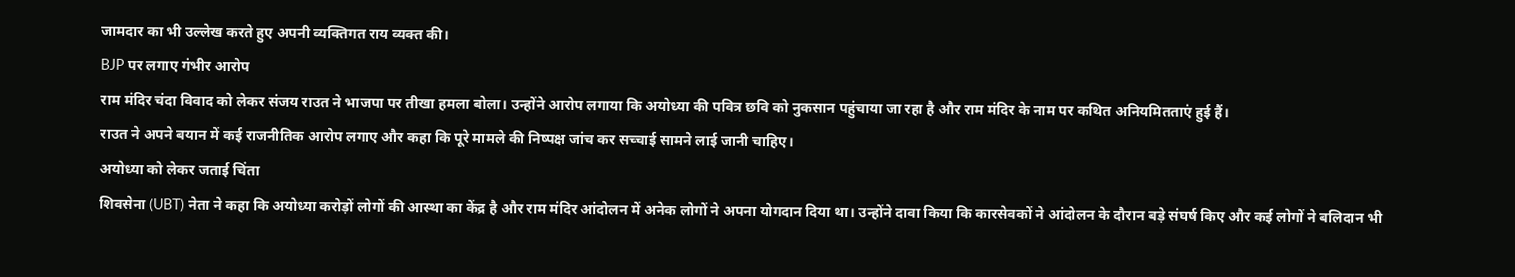जामदार का भी उल्लेख करते हुए अपनी व्यक्तिगत राय व्यक्त की।
BJP पर लगाए गंभीर आरोप
राम मंदिर चंदा विवाद को लेकर संजय राउत ने भाजपा पर तीखा हमला बोला। उन्होंने आरोप लगाया कि अयोध्या की पवित्र छवि को नुकसान पहुंचाया जा रहा है और राम मंदिर के नाम पर कथित अनियमितताएं हुई हैं।
राउत ने अपने बयान में कई राजनीतिक आरोप लगाए और कहा कि पूरे मामले की निष्पक्ष जांच कर सच्चाई सामने लाई जानी चाहिए।
अयोध्या को लेकर जताई चिंता
शिवसेना (UBT) नेता ने कहा कि अयोध्या करोड़ों लोगों की आस्था का केंद्र है और राम मंदिर आंदोलन में अनेक लोगों ने अपना योगदान दिया था। उन्होंने दावा किया कि कारसेवकों ने आंदोलन के दौरान बड़े संघर्ष किए और कई लोगों ने बलिदान भी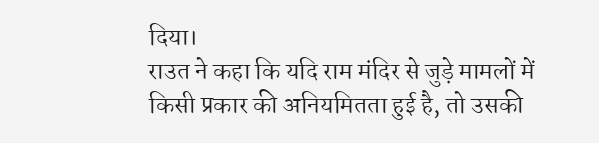दिया।
राउत ने कहा कि यदि राम मंदिर से जुड़े मामलों में किसी प्रकार की अनियमितता हुई है, तो उसकी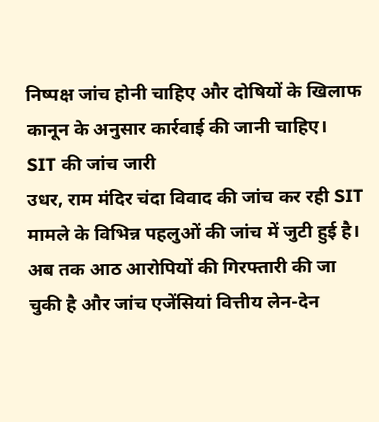निष्पक्ष जांच होनी चाहिए और दोषियों के खिलाफ कानून के अनुसार कार्रवाई की जानी चाहिए।
SIT की जांच जारी
उधर, राम मंदिर चंदा विवाद की जांच कर रही SIT मामले के विभिन्न पहलुओं की जांच में जुटी हुई है। अब तक आठ आरोपियों की गिरफ्तारी की जा चुकी है और जांच एजेंसियां वित्तीय लेन-देन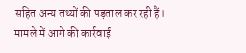सहित अन्य तथ्यों की पड़ताल कर रही हैं। मामले में आगे की कार्रवाई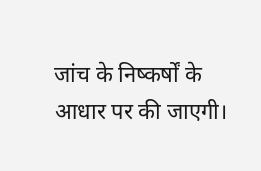जांच के निष्कर्षों के आधार पर की जाएगी।